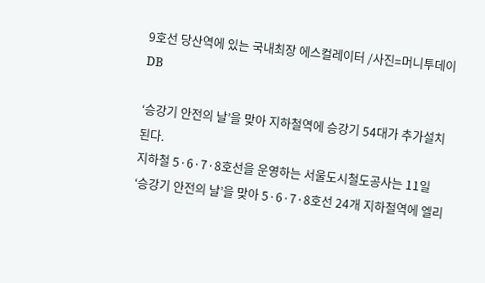9호선 당산역에 있는 국내최장 에스컬레이터 /사진=머니투데이DB

‘승강기 안전의 날’을 맞아 지하철역에 승강기 54대가 추가설치된다.
지하철 5·6·7·8호선을 운영하는 서울도시철도공사는 11일 ‘승강기 안전의 날’을 맞아 5·6·7·8호선 24개 지하철역에 엘리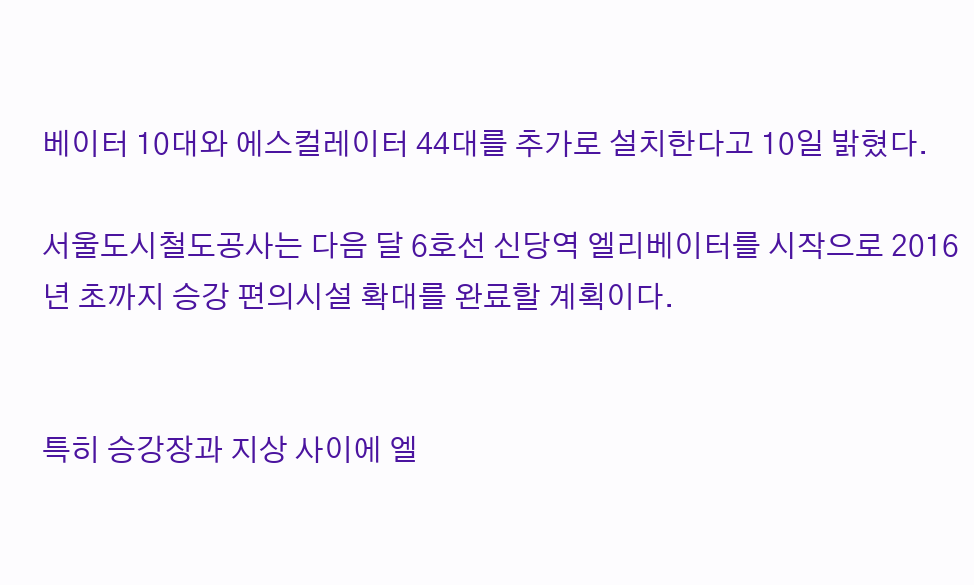베이터 10대와 에스컬레이터 44대를 추가로 설치한다고 10일 밝혔다.

서울도시철도공사는 다음 달 6호선 신당역 엘리베이터를 시작으로 2016년 초까지 승강 편의시설 확대를 완료할 계획이다.


특히 승강장과 지상 사이에 엘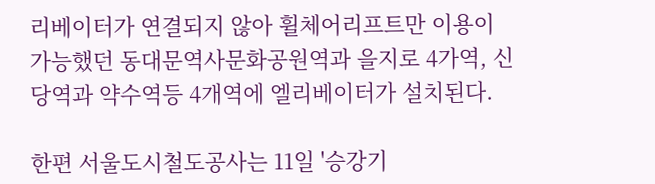리베이터가 연결되지 않아 휠체어리프트만 이용이 가능했던 동대문역사문화공원역과 을지로 4가역, 신당역과 약수역등 4개역에 엘리베이터가 설치된다.

한편 서울도시철도공사는 11일 '승강기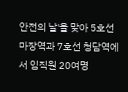안전의 날'을 맞아 5호선 마장역과 7호선 청담역에서 임직원 20여명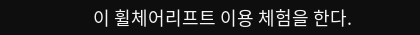이 휠체어리프트 이용 체험을 한다.